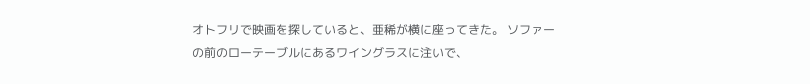オトフリで映画を探していると、亜稀が横に座ってきた。 ソファーの前のローテーブルにあるワイングラスに注いで、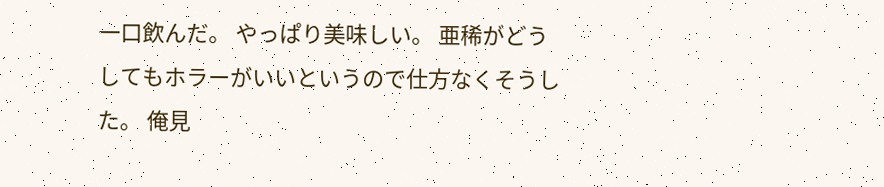一口飲んだ。 やっぱり美味しい。 亜稀がどうしてもホラーがいいというので仕方なくそうした。 俺見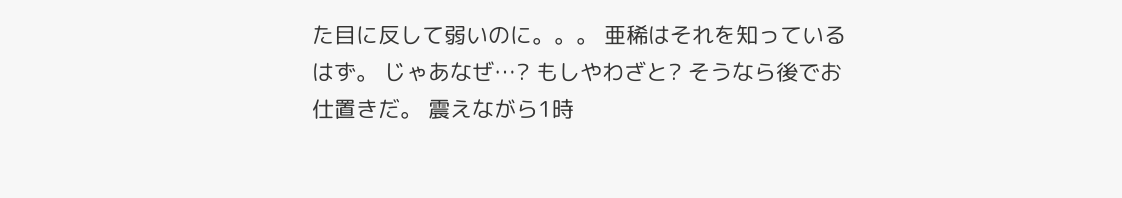た目に反して弱いのに。。。 亜稀はそれを知っているはず。 じゃあなぜ…? もしやわざと? そうなら後でお仕置きだ。 震えながら1時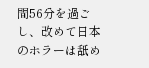間56分を過ごし、改めて日本のホラーは舐め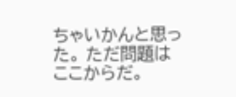ちゃいかんと思った。 ただ問題はここからだ。